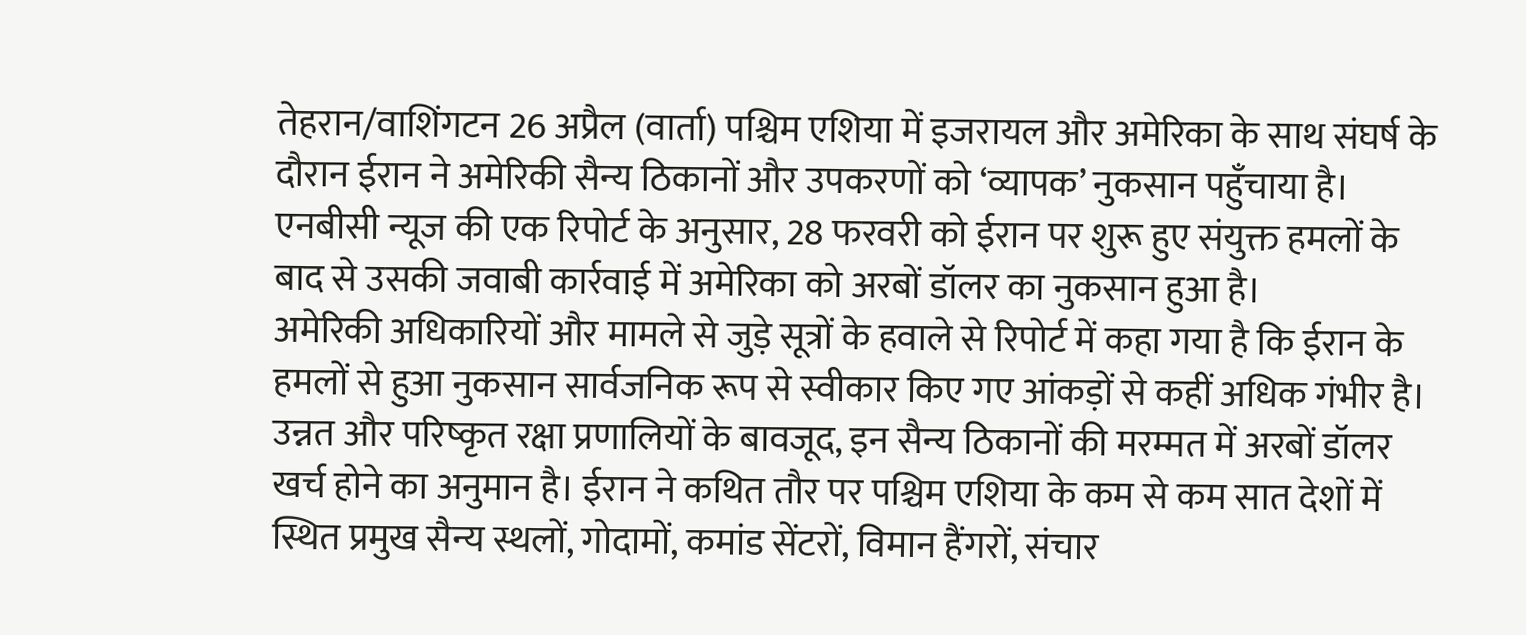तेहरान/वाशिंगटन 26 अप्रैल (वार्ता) पश्चिम एशिया में इजरायल और अमेरिका के साथ संघर्ष के दौरान ईरान ने अमेरिकी सैन्य ठिकानों और उपकरणों को ‘व्यापक’ नुकसान पहुँचाया है।
एनबीसी न्यूज की एक रिपोर्ट के अनुसार, 28 फरवरी को ईरान पर शुरू हुए संयुक्त हमलों के बाद से उसकी जवाबी कार्रवाई में अमेरिका को अरबों डॉलर का नुकसान हुआ है।
अमेरिकी अधिकारियों और मामले से जुड़े सूत्रों के हवाले से रिपोर्ट में कहा गया है कि ईरान के हमलों से हुआ नुकसान सार्वजनिक रूप से स्वीकार किए गए आंकड़ों से कहीं अधिक गंभीर है। उन्नत और परिष्कृत रक्षा प्रणालियों के बावजूद, इन सैन्य ठिकानों की मरम्मत में अरबों डॉलर खर्च होने का अनुमान है। ईरान ने कथित तौर पर पश्चिम एशिया के कम से कम सात देशों में स्थित प्रमुख सैन्य स्थलों, गोदामों, कमांड सेंटरों, विमान हैंगरों, संचार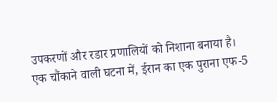उपकरणों और रडार प्रणालियों को निशाना बनाया है।
एक चौंकाने वाली घटना में, ईरान का एक पुराना एफ-5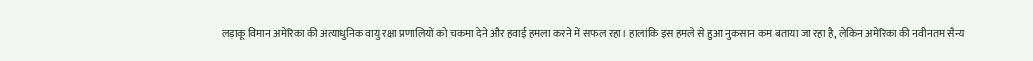लड़ाकू विमान अमेरिका की अत्याधुनिक वायु रक्षा प्रणालियों को चकमा देने और हवाई हमला करने में सफल रहा। हालांकि इस हमले से हुआ नुकसान कम बताया जा रहा है, लेकिन अमेरिका की नवीनतम सैन्य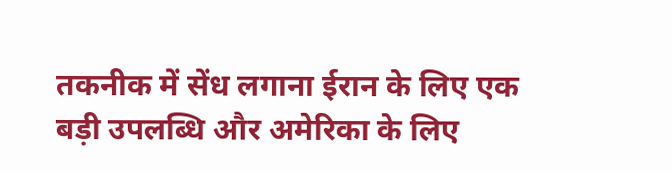तकनीक में सेंध लगाना ईरान के लिए एक बड़ी उपलब्धि और अमेरिका के लिए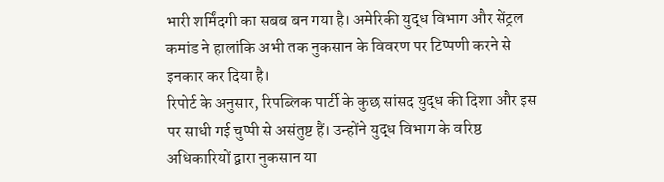भारी शर्मिंदगी का सबब बन गया है। अमेरिकी युद्ध विभाग और सेंट्रल कमांड ने हालांकि अभी तक नुकसान के विवरण पर टिप्पणी करने से इनकार कर दिया है।
रिपोर्ट के अनुसार, रिपब्लिक पार्टी के कुछ सांसद युद्ध की दिशा और इस पर साधी गई चुप्पी से असंतुष्ट हैं। उन्होंने युद्ध विभाग के वरिष्ठ अधिकारियों द्वारा नुकसान या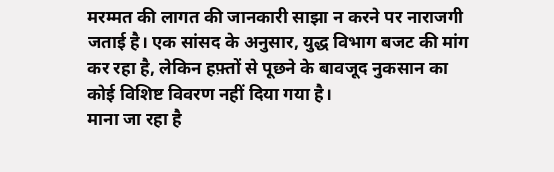मरम्मत की लागत की जानकारी साझा न करने पर नाराजगी जताई है। एक सांसद के अनुसार, युद्ध विभाग बजट की मांग कर रहा है, लेकिन हफ़्तों से पूछने के बावजूद नुकसान का कोई विशिष्ट विवरण नहीं दिया गया है।
माना जा रहा है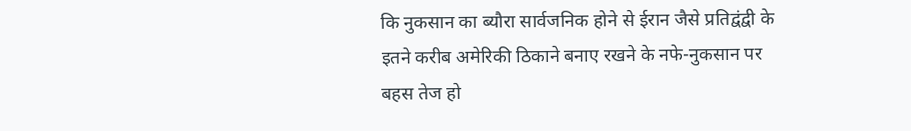कि नुकसान का ब्यौरा सार्वजनिक होने से ईरान जैसे प्रतिद्वंद्वी के इतने करीब अमेरिकी ठिकाने बनाए रखने के नफे-नुकसान पर बहस तेज हो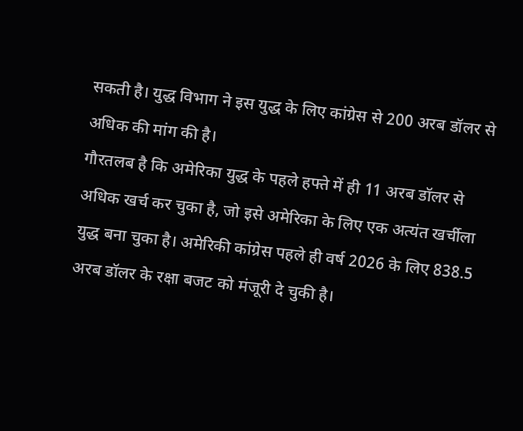सकती है। युद्ध विभाग ने इस युद्ध के लिए कांग्रेस से 200 अरब डॉलर से अधिक की मांग की है।
गौरतलब है कि अमेरिका युद्ध के पहले हफ्ते में ही 11 अरब डॉलर से अधिक खर्च कर चुका है, जो इसे अमेरिका के लिए एक अत्यंत खर्चीला युद्ध बना चुका है। अमेरिकी कांग्रेस पहले ही वर्ष 2026 के लिए 838.5 अरब डॉलर के रक्षा बजट को मंजूरी दे चुकी है।